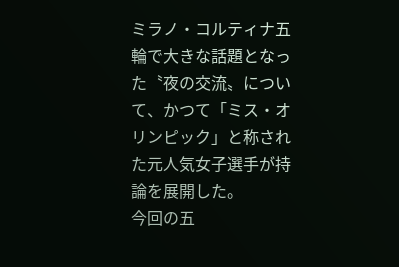ミラノ・コルティナ五輪で大きな話題となった〝夜の交流〟について、かつて「ミス・オリンピック」と称された元人気女子選手が持論を展開した。
今回の五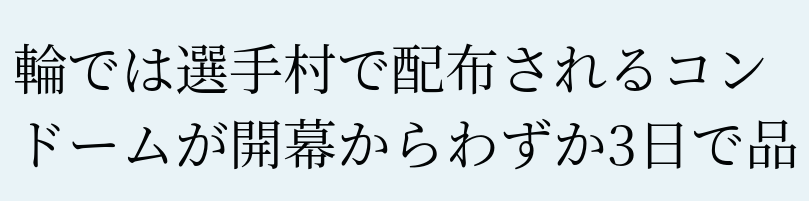輪では選手村で配布されるコンドームが開幕からわずか3日で品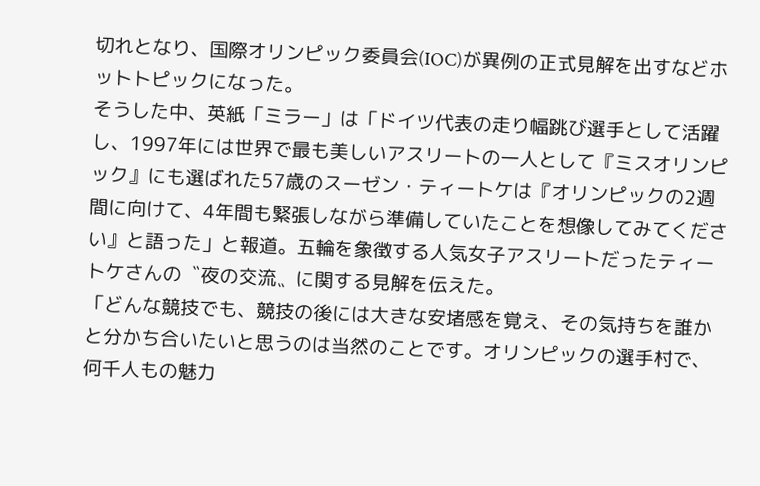切れとなり、国際オリンピック委員会(IOC)が異例の正式見解を出すなどホットトピックになった。
そうした中、英紙「ミラー」は「ドイツ代表の走り幅跳び選手として活躍し、1997年には世界で最も美しいアスリートの一人として『ミスオリンピック』にも選ばれた57歳のスーゼン・ティートケは『オリンピックの2週間に向けて、4年間も緊張しながら準備していたことを想像してみてください』と語った」と報道。五輪を象徴する人気女子アスリートだったティートケさんの〝夜の交流〟に関する見解を伝えた。
「どんな競技でも、競技の後には大きな安堵感を覚え、その気持ちを誰かと分かち合いたいと思うのは当然のことです。オリンピックの選手村で、何千人もの魅力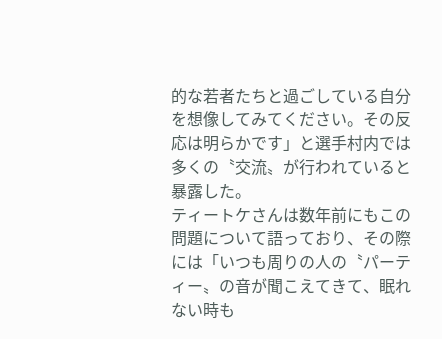的な若者たちと過ごしている自分を想像してみてください。その反応は明らかです」と選手村内では多くの〝交流〟が行われていると暴露した。
ティートケさんは数年前にもこの問題について語っており、その際には「いつも周りの人の〝パーティー〟の音が聞こえてきて、眠れない時も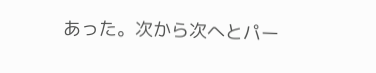あった。次から次へとパー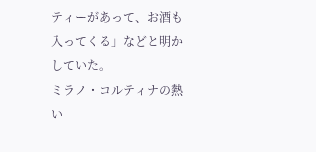ティーがあって、お酒も入ってくる」などと明かしていた。
ミラノ・コルティナの熱い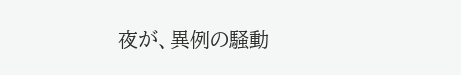夜が、異例の騒動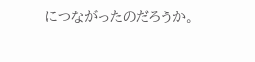につながったのだろうか。